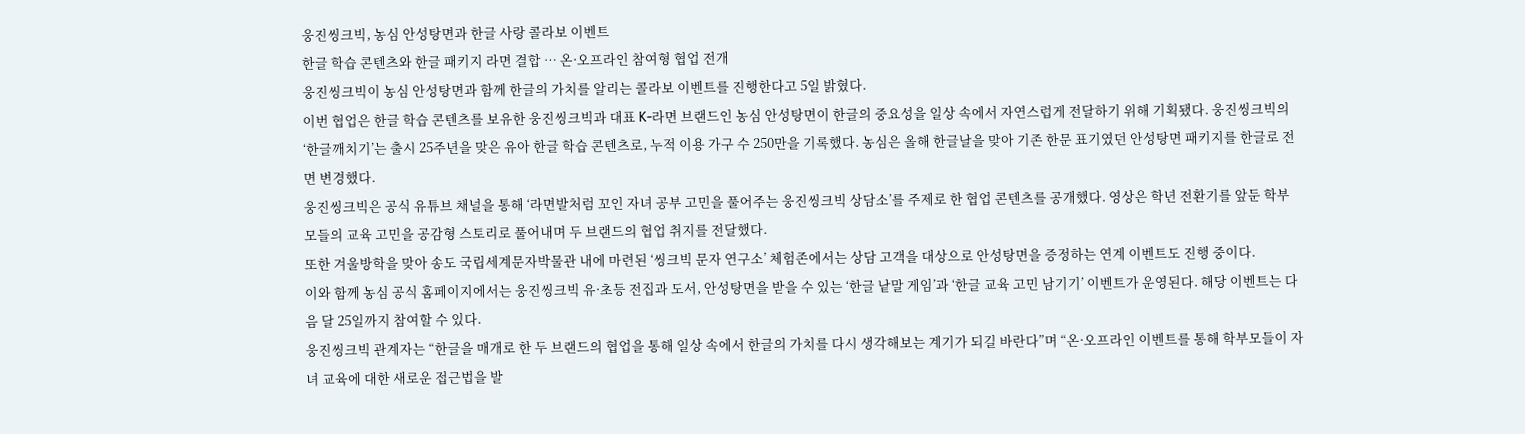웅진씽크빅, 농심 안성탕면과 한글 사랑 콜라보 이벤트
한글 학습 콘텐츠와 한글 패키지 라면 결합 … 온·오프라인 참여형 협업 전개
웅진씽크빅이 농심 안성탕면과 함께 한글의 가치를 알리는 콜라보 이벤트를 진행한다고 5일 밝혔다.
이번 협업은 한글 학습 콘텐츠를 보유한 웅진씽크빅과 대표 K-라면 브랜드인 농심 안성탕면이 한글의 중요성을 일상 속에서 자연스럽게 전달하기 위해 기획됐다. 웅진씽크빅의 ‘한글깨치기’는 출시 25주년을 맞은 유아 한글 학습 콘텐츠로, 누적 이용 가구 수 250만을 기록했다. 농심은 올해 한글날을 맞아 기존 한문 표기였던 안성탕면 패키지를 한글로 전면 변경했다.
웅진씽크빅은 공식 유튜브 채널을 통해 ‘라면발처럼 꼬인 자녀 공부 고민을 풀어주는 웅진씽크빅 상담소’를 주제로 한 협업 콘텐츠를 공개했다. 영상은 학년 전환기를 앞둔 학부모들의 교육 고민을 공감형 스토리로 풀어내며 두 브랜드의 협업 취지를 전달했다.
또한 겨울방학을 맞아 송도 국립세계문자박물관 내에 마련된 ‘씽크빅 문자 연구소’ 체험존에서는 상담 고객을 대상으로 안성탕면을 증정하는 연계 이벤트도 진행 중이다.
이와 함께 농심 공식 홈페이지에서는 웅진씽크빅 유·초등 전집과 도서, 안성탕면을 받을 수 있는 ‘한글 낱말 게임’과 ‘한글 교육 고민 남기기’ 이벤트가 운영된다. 해당 이벤트는 다음 달 25일까지 참여할 수 있다.
웅진씽크빅 관계자는 “한글을 매개로 한 두 브랜드의 협업을 통해 일상 속에서 한글의 가치를 다시 생각해보는 계기가 되길 바란다”며 “온·오프라인 이벤트를 통해 학부모들이 자녀 교육에 대한 새로운 접근법을 발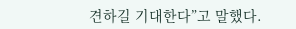견하길 기대한다”고 말했다.